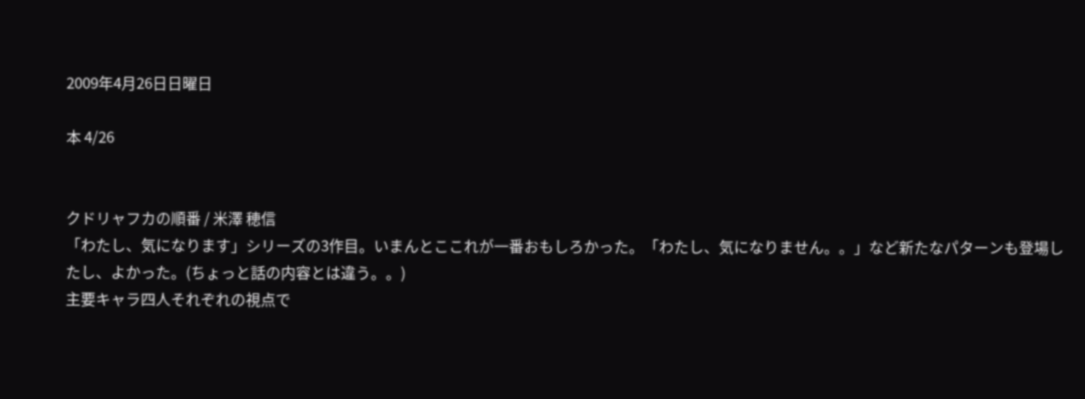2009年4月26日日曜日

本 4/26


クドリャフカの順番 / 米澤 穂信
「わたし、気になります」シリーズの3作目。いまんとここれが一番おもしろかった。「わたし、気になりません。。」など新たなパターンも登場したし、よかった。(ちょっと話の内容とは違う。。)
主要キャラ四人それぞれの視点で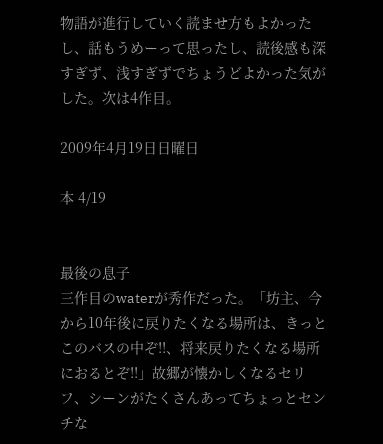物語が進行していく読ませ方もよかったし、話もうめーって思ったし、読後感も深すぎず、浅すぎずでちょうどよかった気がした。次は4作目。

2009年4月19日日曜日

本 4/19


最後の息子
三作目のwaterが秀作だった。「坊主、今から10年後に戻りたくなる場所は、きっとこのバスの中ぞ!!、将来戻りたくなる場所におるとぞ!!」故郷が懐かしくなるセリフ、シーンがたくさんあってちょっとセンチな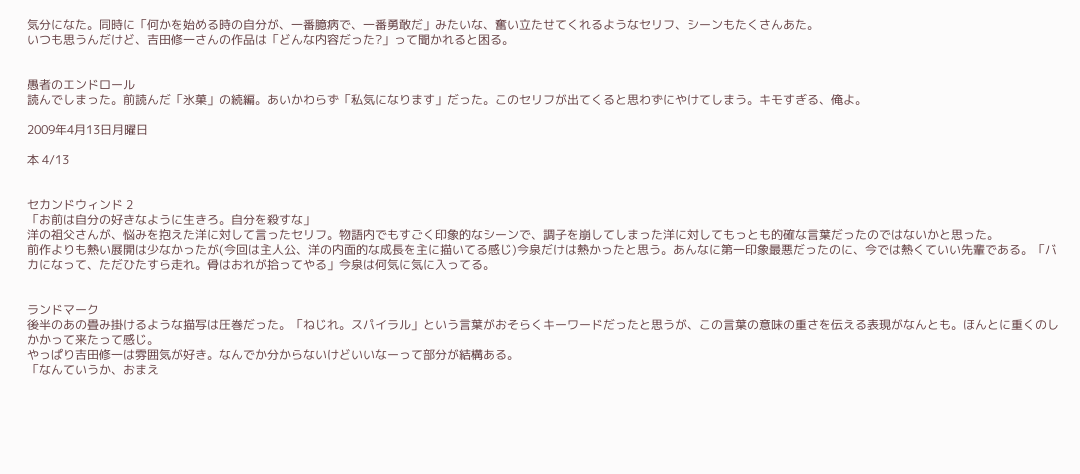気分になた。同時に「何かを始める時の自分が、一番臆病で、一番勇敢だ」みたいな、奮い立たせてくれるようなセリフ、シーンもたくさんあた。
いつも思うんだけど、吉田修一さんの作品は「どんな内容だった?」って聞かれると困る。


愚者のエンドロール
読んでしまった。前読んだ「氷菓」の続編。あいかわらず「私気になります」だった。このセリフが出てくると思わずにやけてしまう。キモすぎる、俺よ。

2009年4月13日月曜日

本 4/13


セカンドウィンド 2
「お前は自分の好きなように生きろ。自分を殺すな」
洋の祖父さんが、悩みを抱えた洋に対して言ったセリフ。物語内でもすごく印象的なシーンで、調子を崩してしまった洋に対してもっとも的確な言葉だったのではないかと思った。
前作よりも熱い展開は少なかったが(今回は主人公、洋の内面的な成長を主に描いてる感じ)今泉だけは熱かったと思う。あんなに第一印象最悪だったのに、今では熱くていい先輩である。「バカになって、ただひたすら走れ。骨はおれが拾ってやる」今泉は何気に気に入ってる。


ランドマーク
後半のあの畳み掛けるような描写は圧巻だった。「ねじれ。スパイラル」という言葉がおそらくキーワードだったと思うが、この言葉の意味の重さを伝える表現がなんとも。ほんとに重くのしかかって来たって感じ。
やっぱり吉田修一は雰囲気が好き。なんでか分からないけどいいなーって部分が結構ある。
「なんていうか、おまえ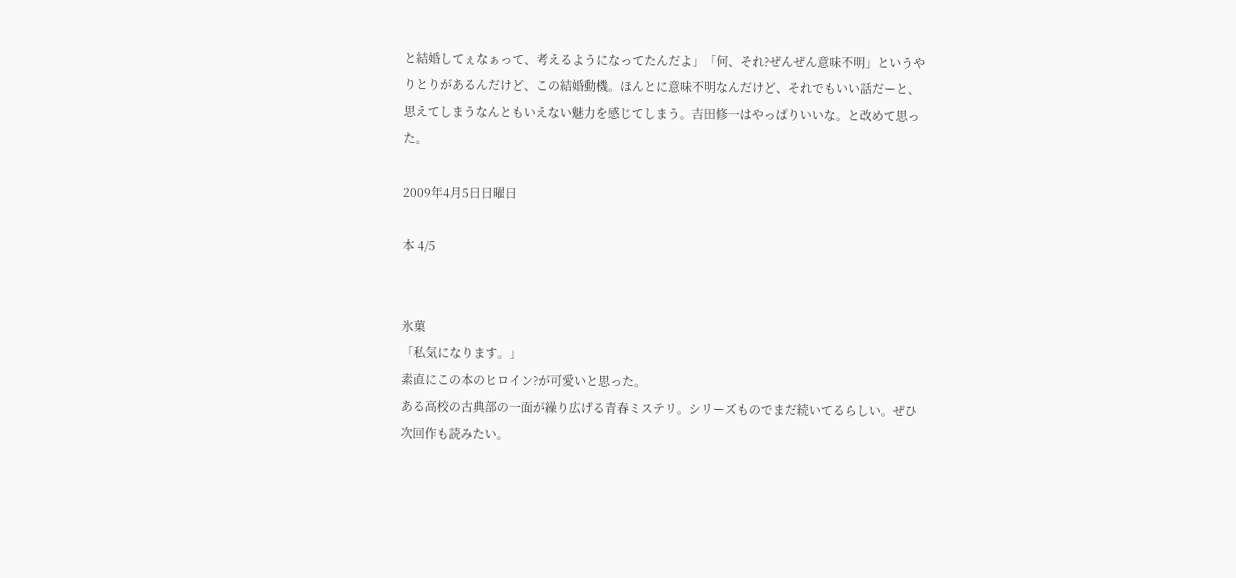と結婚してぇなぁって、考えるようになってたんだよ」「何、それ?ぜんぜん意味不明」というやりとりがあるんだけど、この結婚動機。ほんとに意味不明なんだけど、それでもいい話だーと、思えてしまうなんともいえない魅力を感じてしまう。吉田修一はやっぱりいいな。と改めて思った。

2009年4月5日日曜日

本 4/5


氷菓
「私気になります。」
素直にこの本のヒロイン?が可愛いと思った。
ある高校の古典部の一面が繰り広げる青春ミステリ。シリーズものでまだ続いてるらしい。ぜひ次回作も読みたい。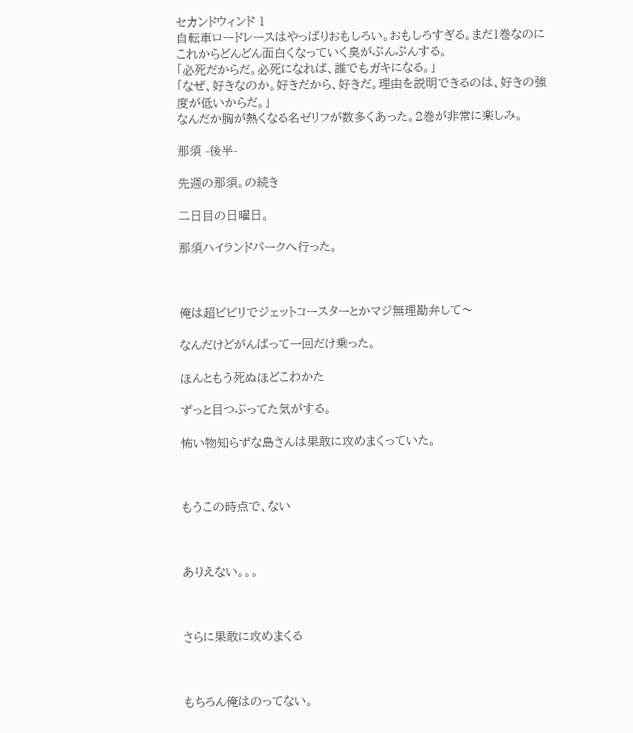セカンドウィンド 1
自転車ロードレースはやっぱりおもしろい。おもしろすぎる。まだ1巻なのにこれからどんどん面白くなっていく臭がぷんぷんする。
「必死だからだ。必死になれば、誰でもガキになる。」
「なぜ、好きなのか。好きだから、好きだ。理由を説明できるのは、好きの強度が低いからだ。」
なんだか胸が熱くなる名ゼリフが数多くあった。2巻が非常に楽しみ。

那須 -後半-

先週の那須。の続き

二日目の日曜日。

那須ハイランドパークへ行った。



俺は超ビビリでジェットコースターとかマジ無理勘弁して〜

なんだけどがんばって一回だけ乗った。

ほんともう死ぬほどこわかた

ずっと目つぶってた気がする。

怖い物知らずな島さんは果敢に攻めまくっていた。



もうこの時点で、ない



ありえない。。。



さらに果敢に攻めまくる



もちろん俺はのってない。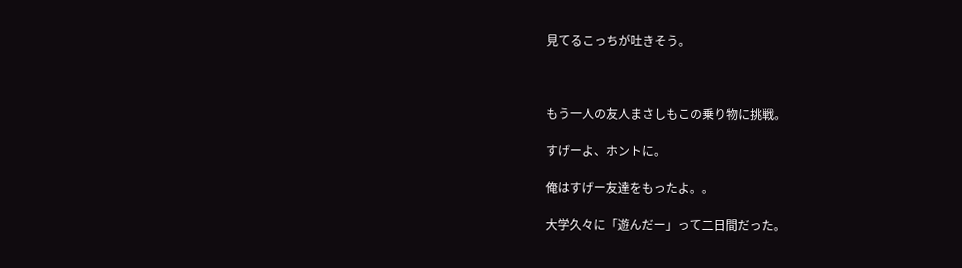見てるこっちが吐きそう。



もう一人の友人まさしもこの乗り物に挑戦。

すげーよ、ホントに。

俺はすげー友達をもったよ。。

大学久々に「遊んだー」って二日間だった。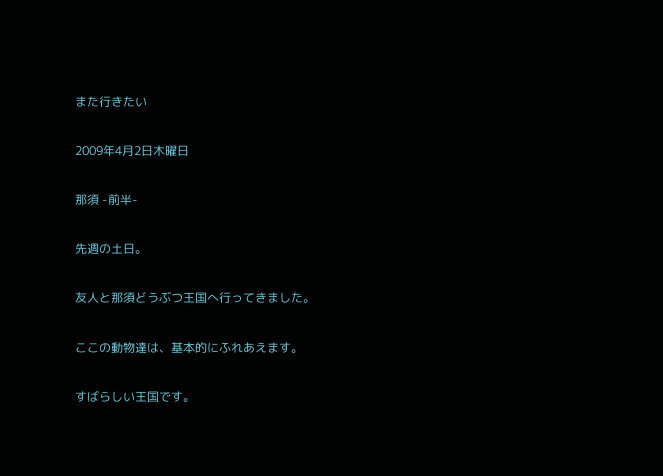また行きたい

2009年4月2日木曜日

那須 -前半-

先週の土日。

友人と那須どうぶつ王国へ行ってきました。

ここの動物達は、基本的にふれあえます。

すばらしい王国です。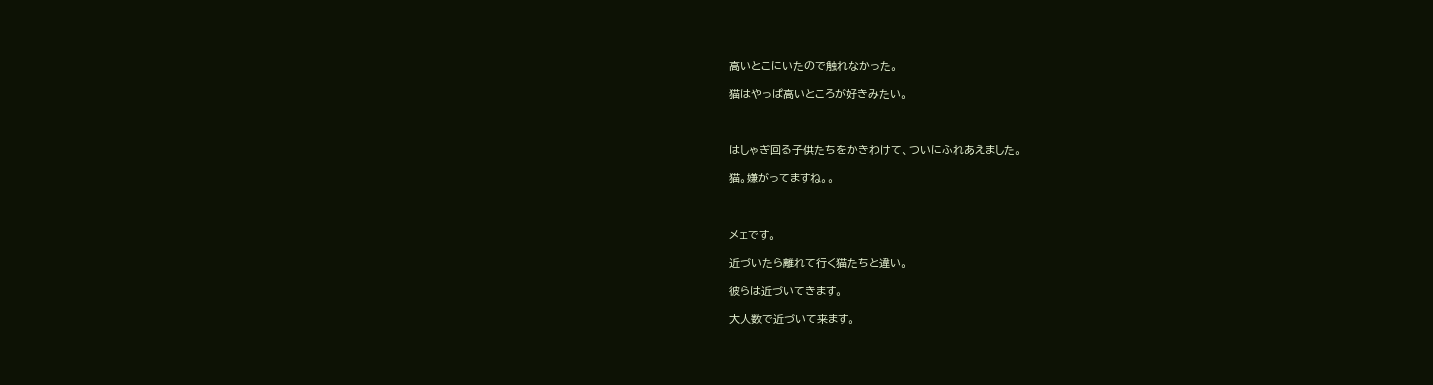高いとこにいたので触れなかった。

猫はやっぱ高いところが好きみたい。



はしゃぎ回る子供たちをかきわけて、ついにふれあえました。

猫。嫌がってますね。。



メェです。

近づいたら離れて行く猫たちと違い。

彼らは近づいてきます。

大人数で近づいて来ます。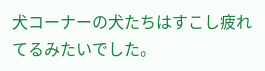犬コーナーの犬たちはすこし疲れてるみたいでした。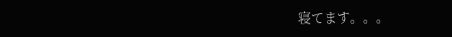寝てます。。。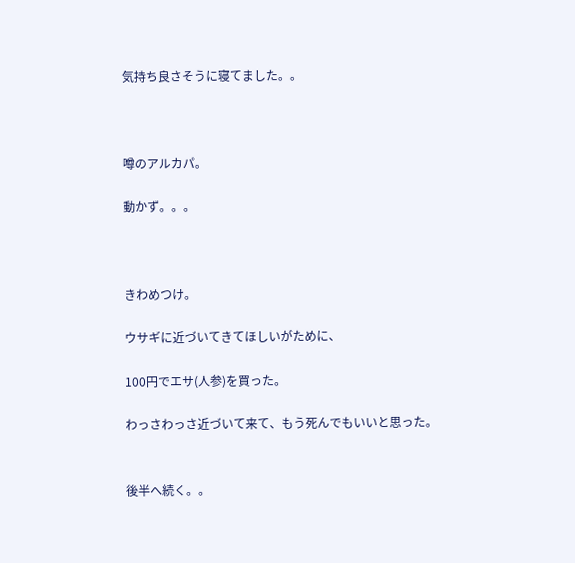気持ち良さそうに寝てました。。



噂のアルカパ。

動かず。。。



きわめつけ。

ウサギに近づいてきてほしいがために、

100円でエサ(人参)を買った。

わっさわっさ近づいて来て、もう死んでもいいと思った。


後半へ続く。。